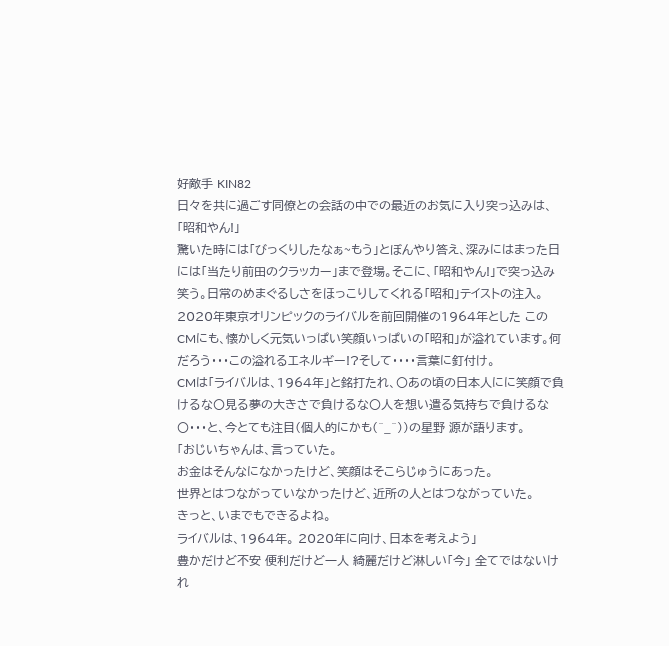好敵手 KIN82
日々を共に過ごす同僚との会話の中での最近のお気に入り突っ込みは、「昭和やん!」
驚いた時には「びっくりしたなぁ~もう」とぼんやり答え、深みにはまった日には「当たり前田のクラッカー」まで登場。そこに、「昭和やん!」で突っ込み笑う。日常のめまぐるしさをほっこりしてくれる「昭和」テイストの注入。
2020年東京オリンピックのライバルを前回開催の1964年とした このCMにも、懐かしく元気いっぱい笑顔いっぱいの「昭和」が溢れています。何だろう・・・この溢れるエネルギー!?そして・・・・言葉に釘付け。
CMは「ライバルは、1964年」と銘打たれ、〇あの頃の日本人にに笑顔で負けるな〇見る夢の大きさで負けるな〇人を想い遣る気持ちで負けるな〇・・・と、今とても注目(個人的にかも(^_^))の星野 源が語ります。
「おじいちゃんは、言っていた。
お金はそんなになかったけど、笑顔はそこらじゅうにあった。
世界とはつながっていなかったけど、近所の人とはつながっていた。
きっと、いまでもできるよね。
ライバルは、1964年。 2020年に向け、日本を考えよう」
豊かだけど不安 便利だけど一人 綺麗だけど淋しい「今」 全てではないけれ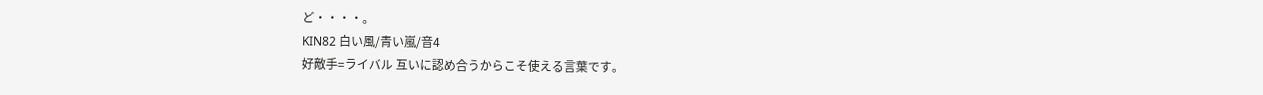ど・・・・。
KIN82 白い風/青い嵐/音4
好敵手=ライバル 互いに認め合うからこそ使える言葉です。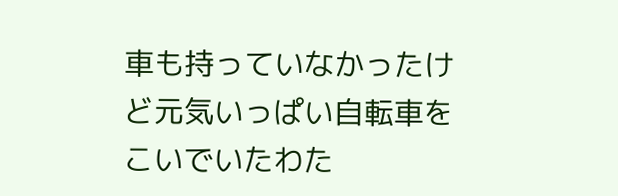車も持っていなかったけど元気いっぱい自転車をこいでいたわた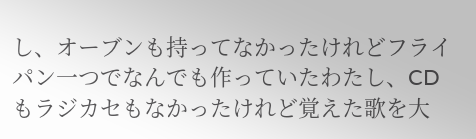し、オーブンも持ってなかったけれどフライパン一つでなんでも作っていたわたし、CDもラジカセもなかったけれど覚えた歌を大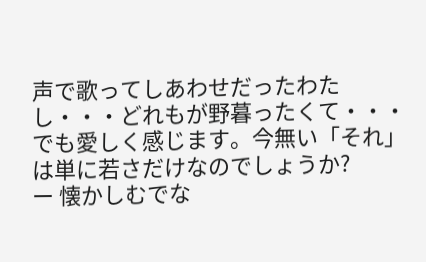声で歌ってしあわせだったわたし・・・どれもが野暮ったくて・・・でも愛しく感じます。今無い「それ」は単に若さだけなのでしょうか?
ー 懐かしむでな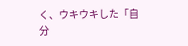く、ウキウキした「自分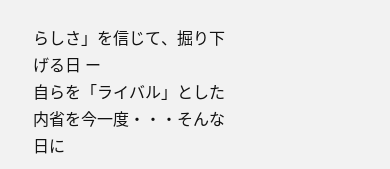らしさ」を信じて、掘り下げる日 ー
自らを「ライバル」とした内省を今一度・・・そんな日に